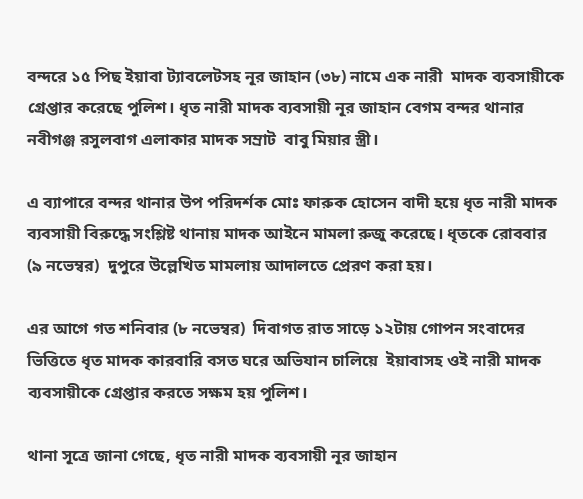বন্দরে ১৫ পিছ ইয়াবা ট্যাবলেটসহ নূর জাহান (৩৮) নামে এক নারী  মাদক ব্যবসায়ীকে গ্রেপ্তার করেছে পুলিশ। ধৃত নারী মাদক ব্যবসায়ী নূর জাহান বেগম বন্দর থানার নবীগঞ্জ রসুলবাগ এলাকার মাদক সম্রাট  বাবু মিয়ার স্ত্রী।

এ ব্যাপারে বন্দর থানার উপ পরিদর্শক মোঃ ফারুক হোসেন বাদী হয়ে ধৃত নারী মাদক ব্যবসায়ী বিরুদ্ধে সংশ্লিষ্ট থানায় মাদক আইনে মামলা রুজু করেছে। ধৃতকে রোববার (৯ নভেম্বর)  দুপুরে উল্লেখিত মামলায় আদালতে প্রেরণ করা হয়।

এর আগে গত শনিবার (৮ নভেম্বর)  দিবাগত রাত সাড়ে ১২টায় গোপন সংবাদের ভিত্তিতে ধৃত মাদক কারবারি বসত ঘরে অভিযান চালিয়ে  ইয়াবাসহ ওই নারী মাদক ব্যবসায়ীকে গ্রেপ্তার করতে সক্ষম হয় পুলিশ।

থানা সূত্রে জানা গেছে, ধৃত নারী মাদক ব্যবসায়ী নূর জাহান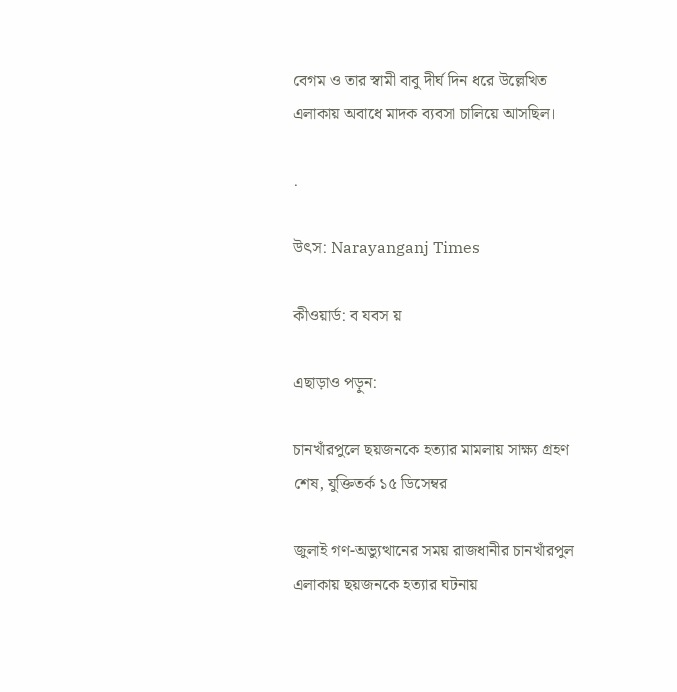বেগম ও তার স্বামী বাবু দীর্ঘ দিন ধরে উল্লেখিত এলাকায় অবাধে মাদক ব্যবসা চালিয়ে আসছিল।

.

উৎস: Narayanganj Times

কীওয়ার্ড: ব যবস য়

এছাড়াও পড়ুন:

চানখাঁরপুলে ছয়জনকে হত্যার মামলায় সাক্ষ্য গ্রহণ শেষ, যুক্তিতর্ক ১৫ ডিসেম্বর

জুলাই গণ-অভ্যুত্থানের সময় রাজধানীর চানখাঁরপুল এলাকায় ছয়জনকে হত্যার ঘটনায়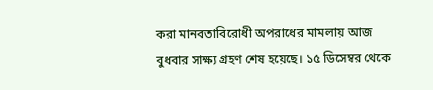করা মানবতাবিরোধী অপরাধের মামলায় আজ বুধবার সাক্ষ্য গ্রহণ শেষ হয়েছে। ১৫ ডিসেম্বর থেকে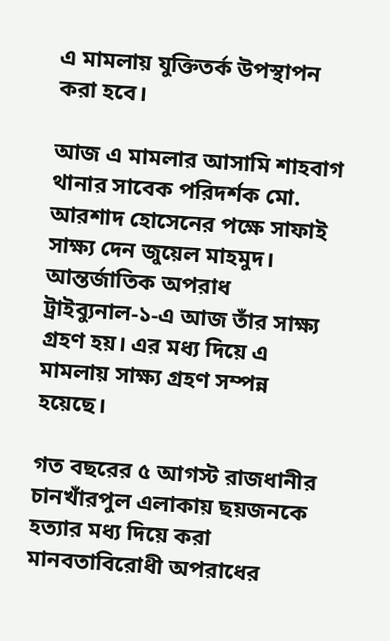এ মামলায় যুক্তিতর্ক উপস্থাপন করা হবে।

আজ এ মামলার আসামি শাহবাগ থানার সাবেক পরিদর্শক মো. আরশাদ হোসেনের পক্ষে সাফাই সাক্ষ্য দেন জুয়েল মাহমুদ। আন্তর্জাতিক অপরাধ ট্রাইব্যুনাল-১-এ আজ তাঁর সাক্ষ্য গ্রহণ হয়। এর মধ্য দিয়ে এ মামলায় সাক্ষ্য গ্রহণ সম্পন্ন হয়েছে।

গত বছরের ৫ আগস্ট রাজধানীর চানখাঁরপুল এলাকায় ছয়জনকে হত্যার মধ্য দিয়ে করা মানবতাবিরোধী অপরাধের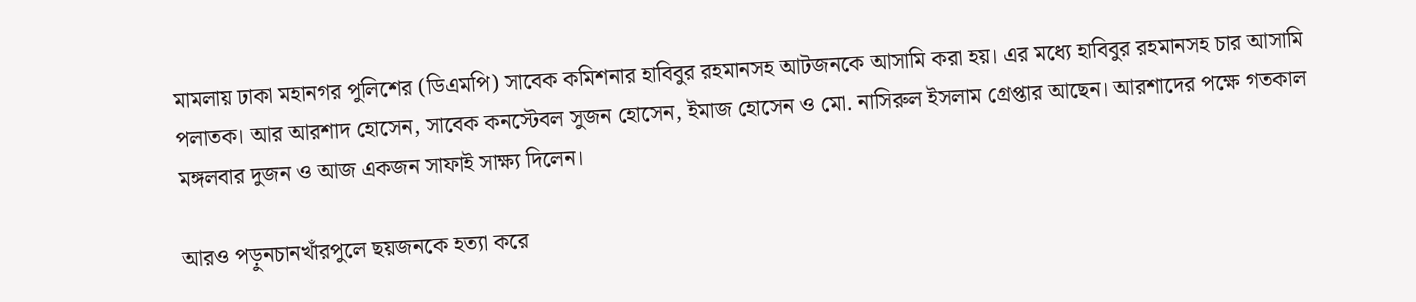মামলায় ঢাকা মহানগর পুলিশের (ডিএমপি) সাবেক কমিশনার হাবিবুর রহমানসহ আটজনকে আসামি করা হয়। এর মধ্যে হাবিবুর রহমানসহ চার আসামি পলাতক। আর আরশাদ হোসেন, সাবেক কনস্টেবল সুজন হোসেন, ইমাজ হোসেন ও মো. নাসিরুল ইসলাম গ্রেপ্তার আছেন। আরশাদের পক্ষে গতকাল মঙ্গলবার দুজন ও আজ একজন সাফাই সাক্ষ্য দিলেন।

আরও পড়ুনচানখাঁরপুলে ছয়জনকে হত্যা করে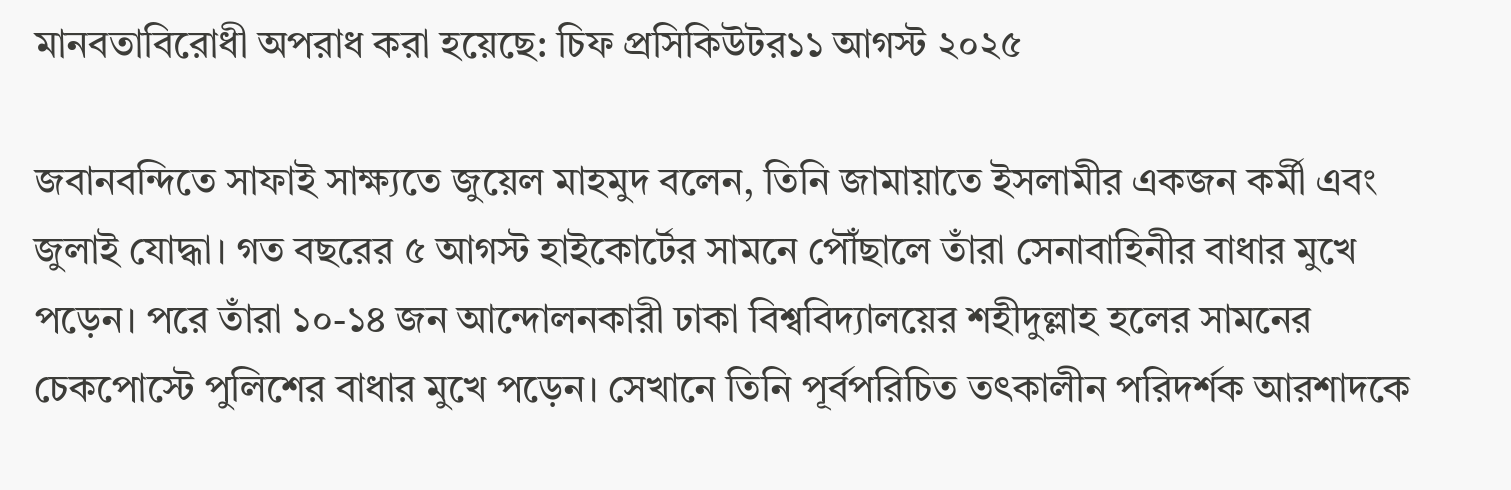মানবতাবিরোধী অপরাধ করা হয়েছে: চিফ প্রসিকিউটর১১ আগস্ট ২০২৫

জবানবন্দিতে সাফাই সাক্ষ্যতে জুয়েল মাহমুদ বলেন, তিনি জামায়াতে ইসলামীর একজন কর্মী এবং জুলাই যোদ্ধা। গত বছরের ৫ আগস্ট হাইকোর্টের সামনে পৌঁছালে তাঁরা সেনাবাহিনীর বাধার মুখে পড়েন। পরে তাঁরা ১০-১৪ জন আন্দোলনকারী ঢাকা বিশ্ববিদ্যালয়ের শহীদুল্লাহ হলের সামনের চেকপোস্টে পুলিশের বাধার মুখে পড়েন। সেখানে তিনি পূর্বপরিচিত তৎকালীন পরিদর্শক আরশাদকে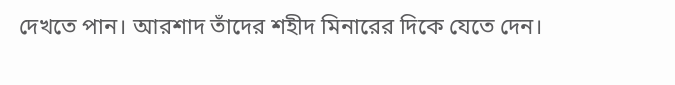দেখতে পান। আরশাদ তাঁদের শহীদ মিনারের দিকে যেতে দেন।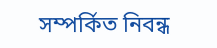সম্পর্কিত নিবন্ধ